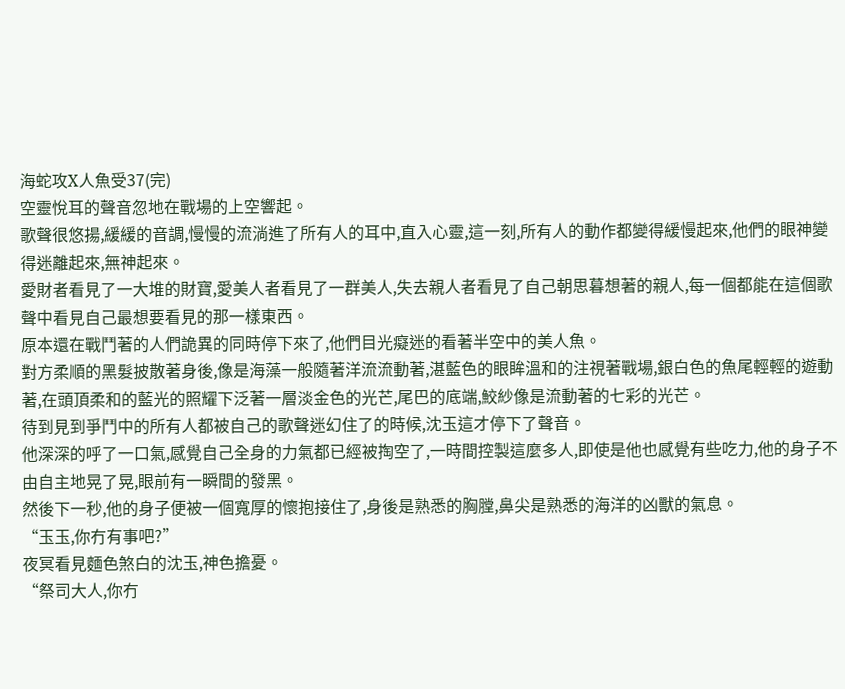海蛇攻X人魚受37(完)
空靈悅耳的聲音忽地在戰場的上空響起。
歌聲很悠揚,緩緩的音調,慢慢的流淌進了所有人的耳中,直入心靈,這一刻,所有人的動作都變得緩慢起來,他們的眼神變得迷離起來,無神起來。
愛財者看見了一大堆的財寶,愛美人者看見了一群美人,失去親人者看見了自己朝思暮想著的親人,每一個都能在這個歌聲中看見自己最想要看見的那一樣東西。
原本還在戰鬥著的人們詭異的同時停下來了,他們目光癡迷的看著半空中的美人魚。
對方柔順的黑髮披散著身後,像是海藻一般隨著洋流流動著,湛藍色的眼眸溫和的注視著戰場,銀白色的魚尾輕輕的遊動著,在頭頂柔和的藍光的照耀下泛著一層淡金色的光芒,尾巴的底端,鮫紗像是流動著的七彩的光芒。
待到見到爭鬥中的所有人都被自己的歌聲迷幻住了的時候,沈玉這才停下了聲音。
他深深的呼了一口氣,感覺自己全身的力氣都已經被掏空了,一時間控製這麼多人,即使是他也感覺有些吃力,他的身子不由自主地晃了晃,眼前有一瞬間的發黑。
然後下一秒,他的身子便被一個寬厚的懷抱接住了,身後是熟悉的胸膛,鼻尖是熟悉的海洋的凶獸的氣息。
“玉玉,你冇有事吧?”
夜冥看見麵色煞白的沈玉,神色擔憂。
“祭司大人,你冇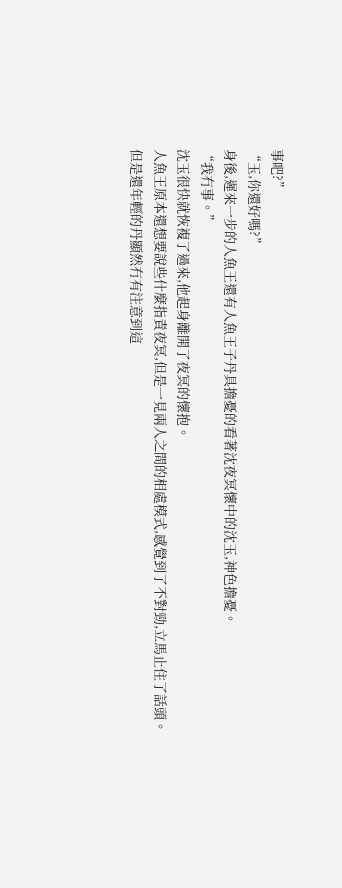事吧?”
“玉,你還好嗎?”
身後,遲來一步的人魚王還有人魚王子丹具擔憂的看著沈夜冥懷中的沈玉,神色擔憂。
“我冇事。”
沈玉很快就恢複了過來,他起身離開了夜冥的懷抱。
人魚王原本還想要說些什麼指責夜冥,但是一見兩人之間的相處模式,感覺到了不對勁,立馬止住了話頭。
但是還年輕的丹顯然冇有注意到這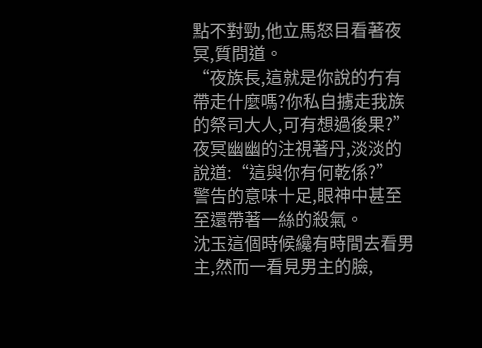點不對勁,他立馬怒目看著夜冥,質問道。
“夜族長,這就是你說的冇有帶走什麼嗎?你私自擄走我族的祭司大人,可有想過後果?”
夜冥幽幽的注視著丹,淡淡的說道:“這與你有何乾係?”
警告的意味十足,眼神中甚至至還帶著一絲的殺氣。
沈玉這個時候纔有時間去看男主,然而一看見男主的臉,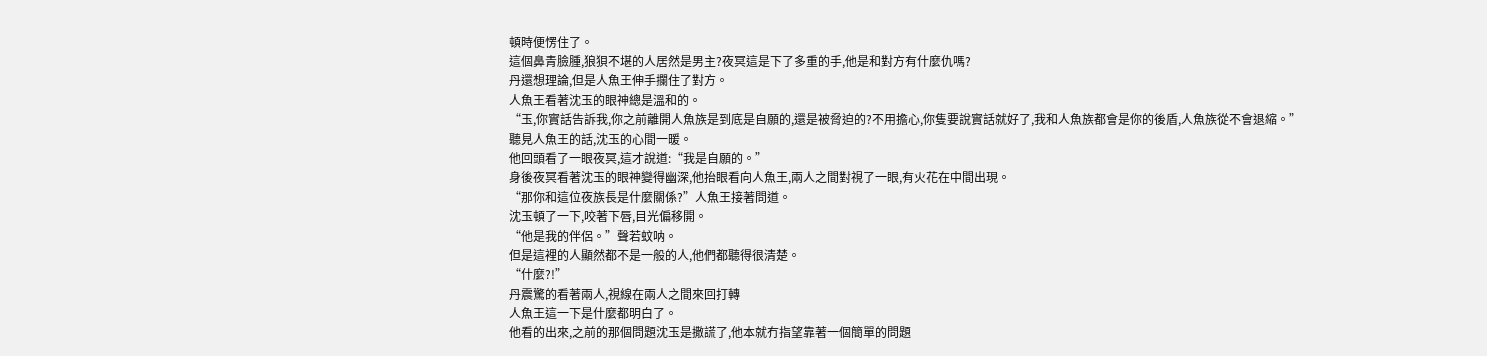頓時便愣住了。
這個鼻青臉腫,狼狽不堪的人居然是男主?夜冥這是下了多重的手,他是和對方有什麼仇嗎?
丹還想理論,但是人魚王伸手攔住了對方。
人魚王看著沈玉的眼神總是溫和的。
“玉,你實話告訴我,你之前離開人魚族是到底是自願的,還是被脅迫的?不用擔心,你隻要說實話就好了,我和人魚族都會是你的後盾,人魚族從不會退縮。”
聽見人魚王的話,沈玉的心間一暖。
他回頭看了一眼夜冥,這才說道:“我是自願的。”
身後夜冥看著沈玉的眼神變得幽深,他抬眼看向人魚王,兩人之間對視了一眼,有火花在中間出現。
“那你和這位夜族長是什麼關係?”人魚王接著問道。
沈玉頓了一下,咬著下唇,目光偏移開。
“他是我的伴侶。”聲若蚊呐。
但是這裡的人顯然都不是一般的人,他們都聽得很清楚。
“什麼?!”
丹震驚的看著兩人,視線在兩人之間來回打轉
人魚王這一下是什麼都明白了。
他看的出來,之前的那個問題沈玉是撒謊了,他本就冇指望靠著一個簡單的問題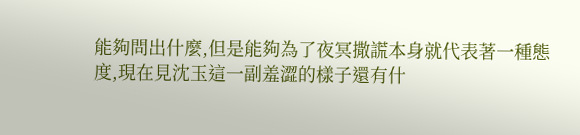能夠問出什麼,但是能夠為了夜冥撒謊本身就代表著一種態度,現在見沈玉這一副羞澀的樣子還有什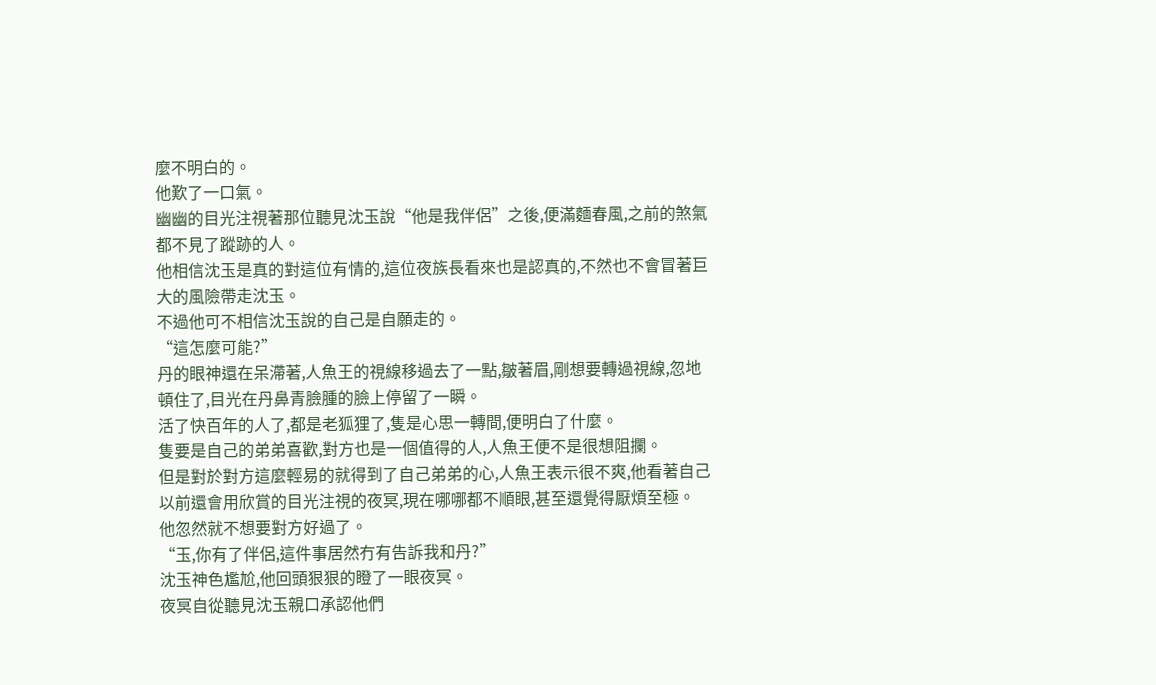麼不明白的。
他歎了一口氣。
幽幽的目光注視著那位聽見沈玉說“他是我伴侶”之後,便滿麵春風,之前的煞氣都不見了蹤跡的人。
他相信沈玉是真的對這位有情的,這位夜族長看來也是認真的,不然也不會冒著巨大的風險帶走沈玉。
不過他可不相信沈玉說的自己是自願走的。
“這怎麼可能?”
丹的眼神還在呆滯著,人魚王的視線移過去了一點,皺著眉,剛想要轉過視線,忽地頓住了,目光在丹鼻青臉腫的臉上停留了一瞬。
活了快百年的人了,都是老狐狸了,隻是心思一轉間,便明白了什麼。
隻要是自己的弟弟喜歡,對方也是一個值得的人,人魚王便不是很想阻攔。
但是對於對方這麼輕易的就得到了自己弟弟的心,人魚王表示很不爽,他看著自己以前還會用欣賞的目光注視的夜冥,現在哪哪都不順眼,甚至還覺得厭煩至極。
他忽然就不想要對方好過了。
“玉,你有了伴侶,這件事居然冇有告訴我和丹?”
沈玉神色尷尬,他回頭狠狠的瞪了一眼夜冥。
夜冥自從聽見沈玉親口承認他們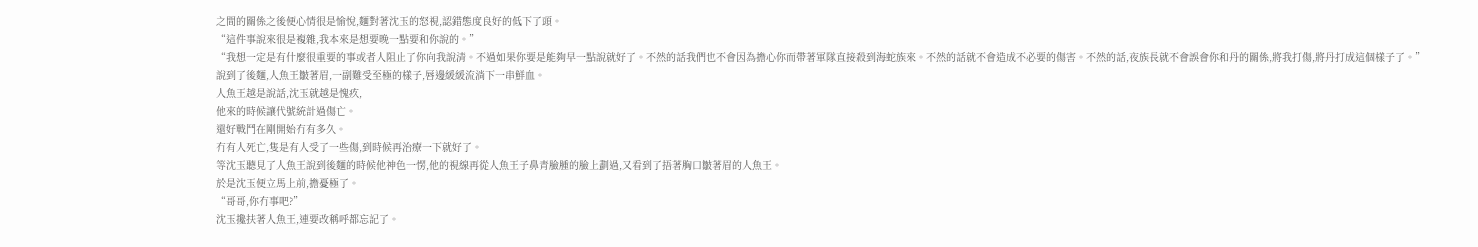之間的關係之後便心情很是愉悅,麵對著沈玉的怒視,認錯態度良好的低下了頭。
“這件事說來很是複雜,我本來是想要晚一點要和你說的。”
“我想一定是有什麼很重要的事或者人阻止了你向我說清。不過如果你要是能夠早一點說就好了。不然的話我們也不會因為擔心你而帶著軍隊直接殺到海蛇族來。不然的話就不會造成不必要的傷害。不然的話,夜族長就不會誤會你和丹的關係,將我打傷,將丹打成這個樣子了。”
說到了後麵,人魚王皺著眉,一副難受至極的樣子,唇邊緩緩流淌下一串鮮血。
人魚王越是說話,沈玉就越是愧疚,
他來的時候讓代號統計過傷亡。
還好戰鬥在剛開始冇有多久。
冇有人死亡,隻是有人受了一些傷,到時候再治療一下就好了。
等沈玉聽見了人魚王說到後麵的時候他神色一愣,他的視線再從人魚王子鼻青臉腫的臉上劃過,又看到了捂著胸口皺著眉的人魚王。
於是沈玉便立馬上前,擔憂極了。
“哥哥,你冇事吧?”
沈玉攙扶著人魚王,連要改稱呼都忘記了。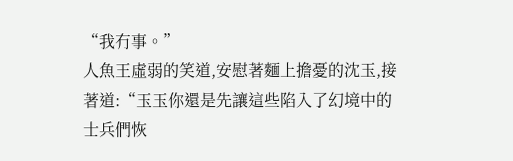“我冇事。”
人魚王虛弱的笑道,安慰著麵上擔憂的沈玉,接著道:“玉玉你還是先讓這些陷入了幻境中的士兵們恢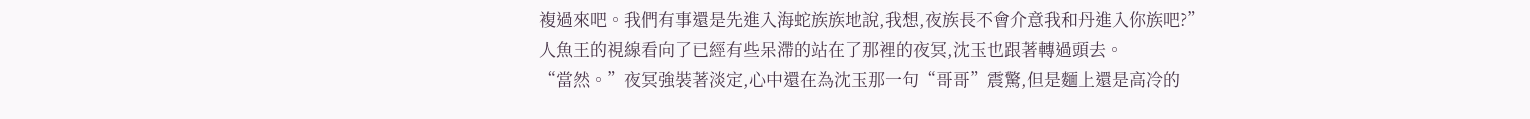複過來吧。我們有事還是先進入海蛇族族地說,我想,夜族長不會介意我和丹進入你族吧?”
人魚王的視線看向了已經有些呆滯的站在了那裡的夜冥,沈玉也跟著轉過頭去。
“當然。”夜冥強裝著淡定,心中還在為沈玉那一句“哥哥”震驚,但是麵上還是高冷的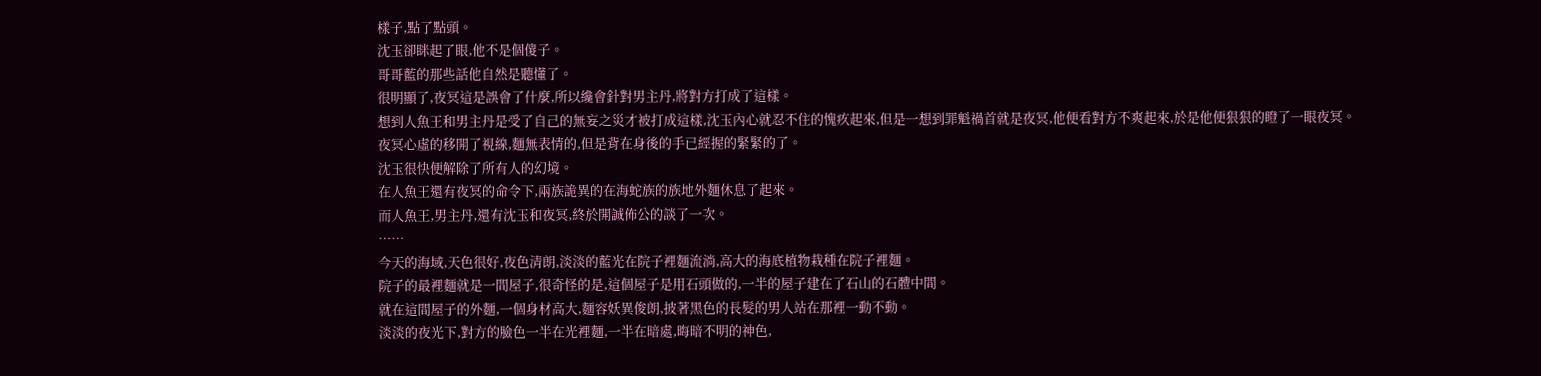樣子,點了點頭。
沈玉卻眯起了眼,他不是個傻子。
哥哥藍的那些話他自然是聽懂了。
很明顯了,夜冥這是誤會了什麼,所以纔會針對男主丹,將對方打成了這樣。
想到人魚王和男主丹是受了自己的無妄之災才被打成這樣,沈玉內心就忍不住的愧疚起來,但是一想到罪魁禍首就是夜冥,他便看對方不爽起來,於是他便狠狠的瞪了一眼夜冥。
夜冥心虛的移開了視線,麵無表情的,但是背在身後的手已經握的緊緊的了。
沈玉很快便解除了所有人的幻境。
在人魚王還有夜冥的命令下,兩族詭異的在海蛇族的族地外麵休息了起來。
而人魚王,男主丹,還有沈玉和夜冥,終於開誠佈公的談了一次。
……
今天的海域,天色很好,夜色清朗,淡淡的藍光在院子裡麵流淌,高大的海底植物栽種在院子裡麵。
院子的最裡麵就是一間屋子,很奇怪的是,這個屋子是用石頭做的,一半的屋子建在了石山的石體中間。
就在這間屋子的外麵,一個身材高大,麵容妖異俊朗,披著黑色的長髮的男人站在那裡一動不動。
淡淡的夜光下,對方的臉色一半在光裡麵,一半在暗處,晦暗不明的神色,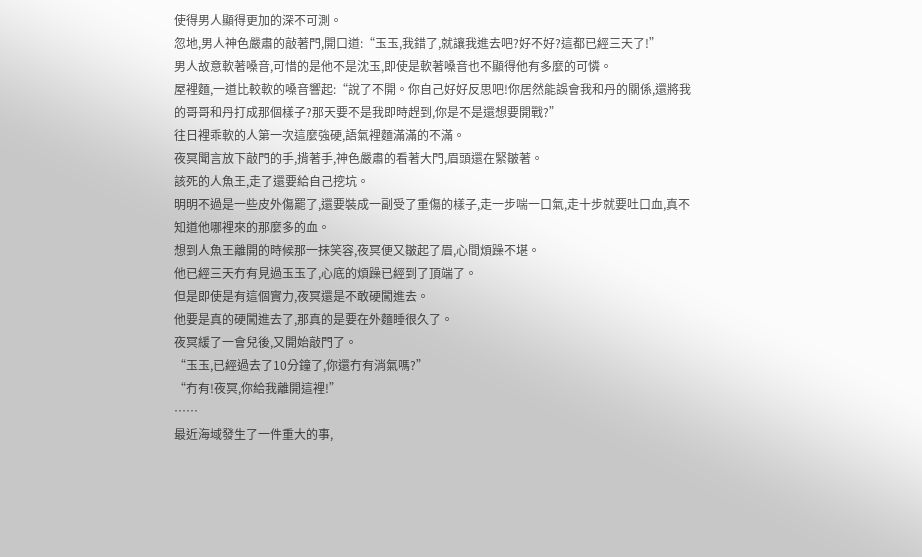使得男人顯得更加的深不可測。
忽地,男人神色嚴肅的敲著門,開口道:“玉玉,我錯了,就讓我進去吧?好不好?這都已經三天了!”
男人故意軟著嗓音,可惜的是他不是沈玉,即使是軟著嗓音也不顯得他有多麼的可憐。
屋裡麵,一道比較軟的嗓音響起:“說了不開。你自己好好反思吧!你居然能誤會我和丹的關係,還將我的哥哥和丹打成那個樣子?那天要不是我即時趕到,你是不是還想要開戰?”
往日裡乖軟的人第一次這麼強硬,語氣裡麵滿滿的不滿。
夜冥聞言放下敲門的手,揹著手,神色嚴肅的看著大門,眉頭還在緊皺著。
該死的人魚王,走了還要給自己挖坑。
明明不過是一些皮外傷罷了,還要裝成一副受了重傷的樣子,走一步喘一口氣,走十步就要吐口血,真不知道他哪裡來的那麼多的血。
想到人魚王離開的時候那一抹笑容,夜冥便又皺起了眉,心間煩躁不堪。
他已經三天冇有見過玉玉了,心底的煩躁已經到了頂端了。
但是即使是有這個實力,夜冥還是不敢硬闖進去。
他要是真的硬闖進去了,那真的是要在外麵睡很久了。
夜冥緩了一會兒後,又開始敲門了。
“玉玉,已經過去了10分鐘了,你還冇有消氣嗎?”
“冇有!夜冥,你給我離開這裡!”
……
最近海域發生了一件重大的事,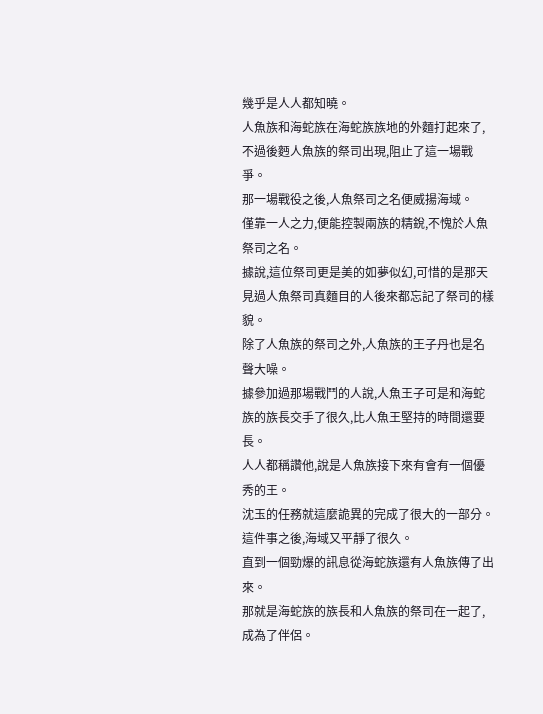幾乎是人人都知曉。
人魚族和海蛇族在海蛇族族地的外麵打起來了,不過後麪人魚族的祭司出現,阻止了這一場戰爭。
那一場戰役之後,人魚祭司之名便威揚海域。
僅靠一人之力,便能控製兩族的精銳,不愧於人魚祭司之名。
據說,這位祭司更是美的如夢似幻,可惜的是那天見過人魚祭司真麵目的人後來都忘記了祭司的樣貌。
除了人魚族的祭司之外,人魚族的王子丹也是名聲大噪。
據參加過那場戰鬥的人說,人魚王子可是和海蛇族的族長交手了很久,比人魚王堅持的時間還要長。
人人都稱讚他,說是人魚族接下來有會有一個優秀的王。
沈玉的任務就這麼詭異的完成了很大的一部分。
這件事之後,海域又平靜了很久。
直到一個勁爆的訊息從海蛇族還有人魚族傳了出來。
那就是海蛇族的族長和人魚族的祭司在一起了,成為了伴侶。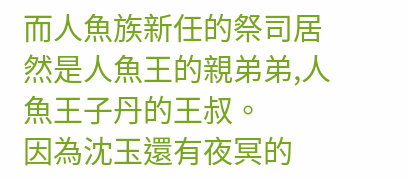而人魚族新任的祭司居然是人魚王的親弟弟,人魚王子丹的王叔。
因為沈玉還有夜冥的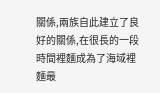關係,兩族自此建立了良好的關係,在很長的一段時間裡麵成為了海域裡麵最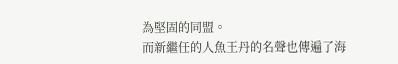為堅固的同盟。
而新繼任的人魚王丹的名聲也傳遍了海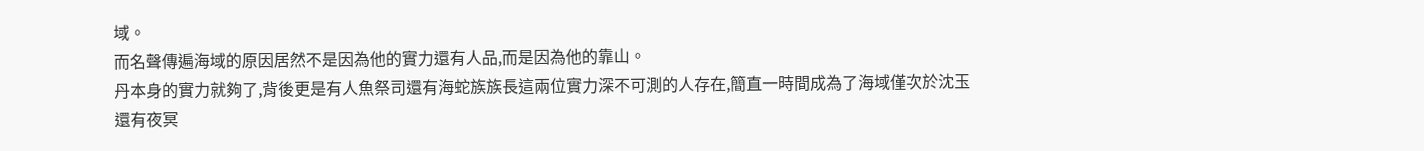域。
而名聲傳遍海域的原因居然不是因為他的實力還有人品,而是因為他的靠山。
丹本身的實力就夠了,背後更是有人魚祭司還有海蛇族族長這兩位實力深不可測的人存在,簡直一時間成為了海域僅次於沈玉還有夜冥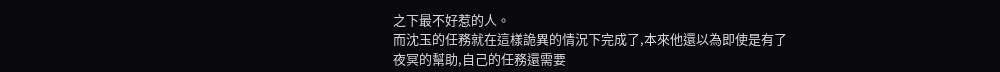之下最不好惹的人。
而沈玉的任務就在這樣詭異的情況下完成了,本來他還以為即使是有了夜冥的幫助,自己的任務還需要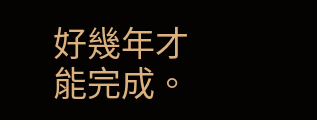好幾年才能完成。